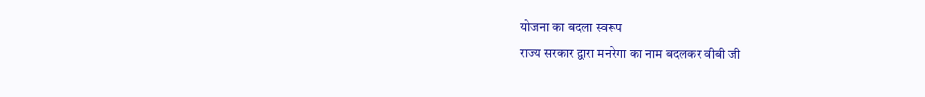योजना का बदला स्वरूप
राज्य सरकार द्वारा मनरेगा का नाम बदलकर वीबी जी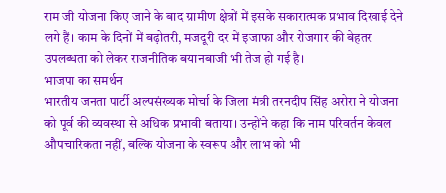राम जी योजना किए जाने के बाद ग्रामीण क्षेत्रों में इसके सकारात्मक प्रभाव दिखाई देने लगे हैं। काम के दिनों में बढ़ोतरी, मजदूरी दर में इजाफा और रोजगार की बेहतर उपलब्धता को लेकर राजनीतिक बयानबाजी भी तेज हो गई है।
भाजपा का समर्थन
भारतीय जनता पार्टी अल्पसंख्यक मोर्चा के जिला मंत्री तरनदीप सिंह अरोरा ने योजना को पूर्व की व्यवस्था से अधिक प्रभावी बताया। उन्होंने कहा कि नाम परिवर्तन केवल औपचारिकता नहीं, बल्कि योजना के स्वरूप और लाभ को भी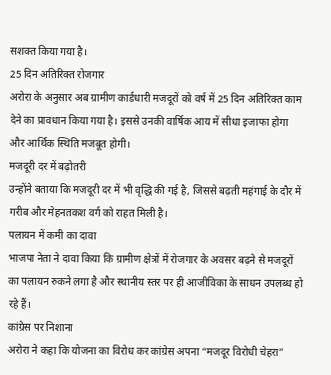सशक्त किया गया है।
25 दिन अतिरिक्त रोजगार
अरोरा के अनुसार अब ग्रामीण कार्डधारी मजदूरों को वर्ष में 25 दिन अतिरिक्त काम देने का प्रावधान किया गया है। इससे उनकी वार्षिक आय में सीधा इजाफा होगा और आर्थिक स्थिति मजबूत होगी।
मजदूरी दर में बढ़ोतरी
उन्होंने बताया कि मजदूरी दर में भी वृद्धि की गई है, जिससे बढ़ती महंगाई के दौर में गरीब और मेहनतकश वर्ग को राहत मिली है।
पलायन में कमी का दावा
भाजपा नेता ने दावा किया कि ग्रामीण क्षेत्रों में रोजगार के अवसर बढ़ने से मजदूरों का पलायन रुकने लगा है और स्थानीय स्तर पर ही आजीविका के साधन उपलब्ध हो रहे हैं।
कांग्रेस पर निशाना
अरोरा ने कहा कि योजना का विरोध कर कांग्रेस अपना “मजदूर विरोधी चेहरा”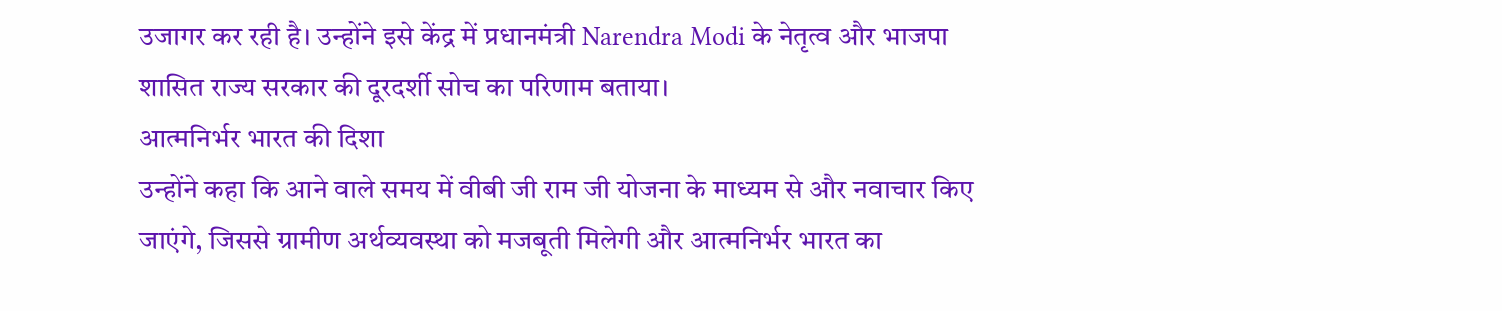उजागर कर रही है। उन्होंने इसे केंद्र में प्रधानमंत्री Narendra Modi के नेतृत्व और भाजपा शासित राज्य सरकार की दूरदर्शी सोच का परिणाम बताया।
आत्मनिर्भर भारत की दिशा
उन्होंने कहा कि आने वाले समय में वीबी जी राम जी योजना के माध्यम से और नवाचार किए जाएंगे, जिससे ग्रामीण अर्थव्यवस्था को मजबूती मिलेगी और आत्मनिर्भर भारत का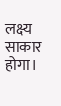लक्ष्य साकार होगा।